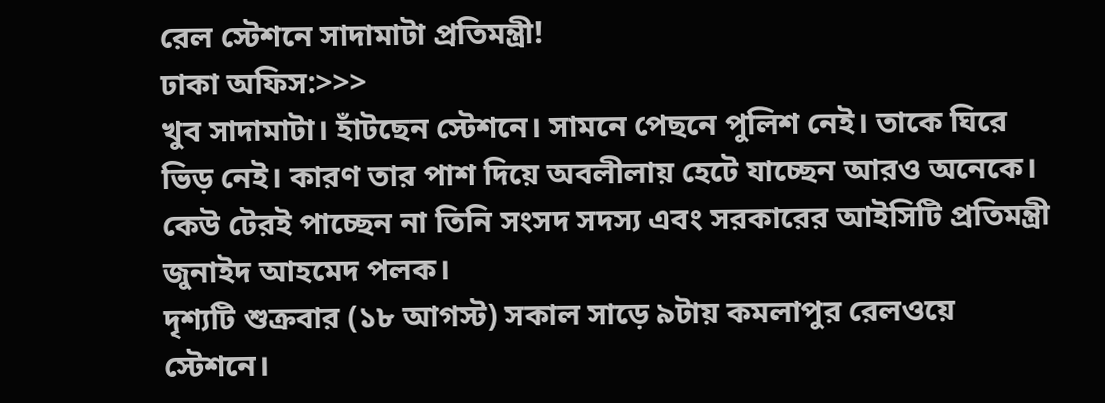রেল স্টেশনে সাদামাটা প্রতিমন্ত্রী!
ঢাকা অফিস:>>>
খুব সাদামাটা। হাঁটছেন স্টেশনে। সামনে পেছনে পুলিশ নেই। তাকে ঘিরে ভিড় নেই। কারণ তার পাশ দিয়ে অবলীলায় হেটে যাচ্ছেন আরও অনেকে। কেউ টেরই পাচ্ছেন না তিনি সংসদ সদস্য এবং সরকারের আইসিটি প্রতিমন্ত্রী জুনাইদ আহমেদ পলক।
দৃশ্যটি শুক্রবার (১৮ আগস্ট) সকাল সাড়ে ৯টায় কমলাপুর রেলওয়ে স্টেশনে।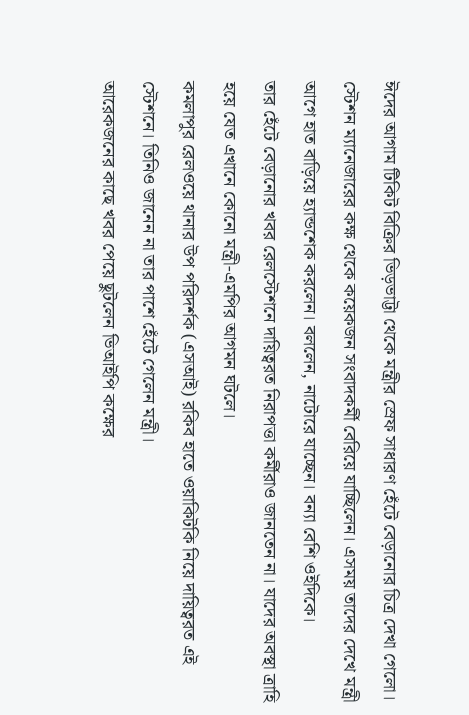ঈদের আগাম টিকিট বিক্রির ভিড়ভাট্টা থেকে মন্ত্রীর স্রেফ সাধারণ হেঁটে বেড়ানোর চিত্র দেখা গেলো।
স্টেশন ম্যানেজারের কক্ষ থেকে কয়েকজন সংবাদকর্মী বেরিয়ে যাচ্ছিলেন। এসময় তাদের দেখে মন্ত্রী আগে হাত বাড়িয়ে হ্যান্ডশেক করলেন। বললেন, নাটোরে যাচ্ছেন। বন্যা বেশি ওইদিকে।
তার হেঁটে বেড়ানোর খবর রেলস্টেশনে দায়িত্বরত নিরাপত্তা কর্মীরাও জানতেন না। যাদের অবস্থা ত্রাহি হয়ে যেত এখানে কোনো মন্ত্রী-এমপির আগমন ঘটলে।
কমলাপুর রেলওয়ে থানার উপ পরিদর্শক (এসআই) রকিব হাতে ওয়াকিটকি নিয়ে দায়িত্বরত এই স্টেশনে। তিনিও জানেন না তার পাশে হেঁটে গেলেন মন্ত্রী।
আরেকজনের কাছে খবর পেয়ে ছুটলেন ভিআইপি কক্ষের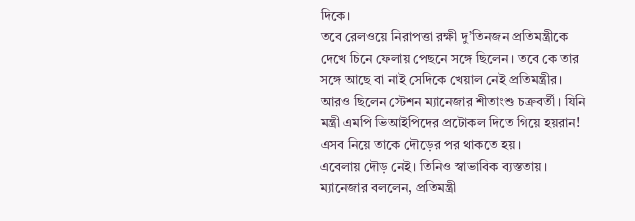দিকে।
তবে রেলওয়ে নিরাপত্তা রক্ষী দু’তিনজন প্রতিমন্ত্রীকে দেখে চিনে ফেলায় পেছনে সঙ্গে ছিলেন। তবে কে তার সঙ্গে আছে বা নাই সেদিকে খেয়াল নেই প্রতিমন্ত্রীর।
আরও ছিলেন স্টেশন ম্যানেজার শীতাংশু চক্রবর্তী। যিনি মন্ত্রী এমপি ভিআইপিদের প্রটোকল দিতে গিয়ে হয়রান! এসব নিয়ে তাকে দৌড়ের পর থাকতে হয়।
এবেলায় দৌড় নেই। তিনিও স্বাভাবিক ব্যস্ততায়।
ম্যানেজার বললেন, প্রতিমন্ত্রী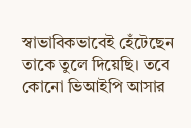স্বাভাবিকভাবেই হেঁটেছেন তাকে তুলে দিয়েছি। তবে কোনো ভিআইপি আসার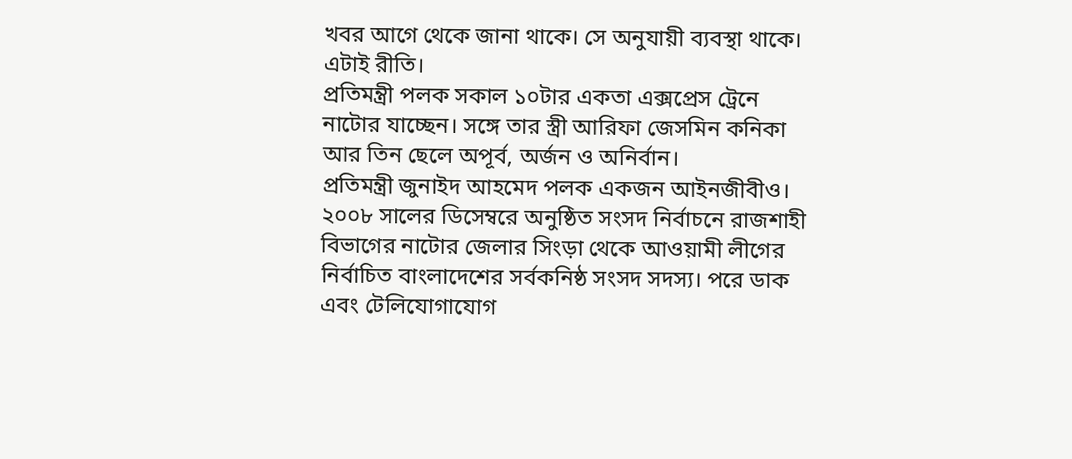খবর আগে থেকে জানা থাকে। সে অনুযায়ী ব্যবস্থা থাকে। এটাই রীতি।
প্রতিমন্ত্রী পলক সকাল ১০টার একতা এক্সপ্রেস ট্রেনে নাটোর যাচ্ছেন। সঙ্গে তার স্ত্রী আরিফা জেসমিন কনিকা আর তিন ছেলে অপূর্ব, অর্জন ও অনির্বান।
প্রতিমন্ত্রী জুনাইদ আহমেদ পলক একজন আইনজীবীও। ২০০৮ সালের ডিসেম্বরে অনুষ্ঠিত সংসদ নির্বাচনে রাজশাহী বিভাগের নাটোর জেলার সিংড়া থেকে আওয়ামী লীগের নির্বাচিত বাংলাদেশের সর্বকনিষ্ঠ সংসদ সদস্য। পরে ডাক এবং টেলিযোগাযোগ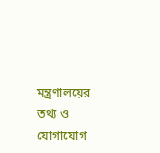মন্ত্রণালয়ের তথ্য ও যোগাযোগ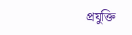প্রযুক্তি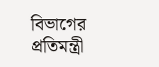বিভাগের প্রতিমন্ত্রী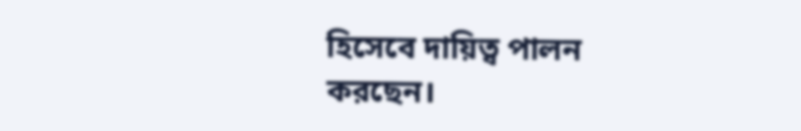হিসেবে দায়িত্ব পালন করছেন।